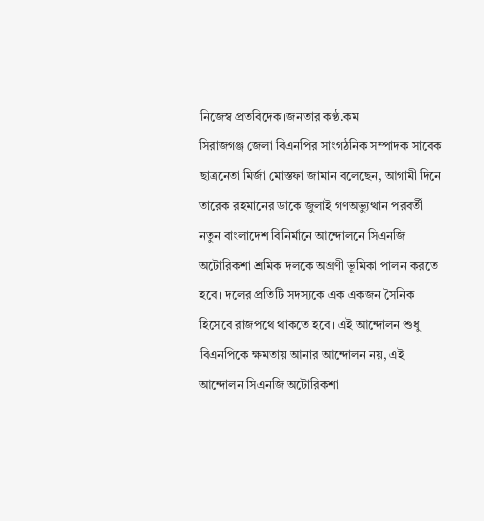নিজেস্ব প্রতবিদেক।জনতার কণ্ঠ.কম
সিরাজগঞ্জ জেলা বিএনপির সাংগঠনিক সম্পাদক সাবেক ছাত্রনেতা মির্জা মোস্তফা জামান বলেছেন, আগামী দিনে তারেক রহমানের ডাকে জুলাই গণঅভ্যুত্থান পরবর্তী নতুন বাংলাদেশ বিনির্মানে আন্দোলনে সিএনজি অটোরিকশা শ্রমিক দলকে অগ্রণী ভূমিকা পালন করতে হবে। দলের প্রতিটি সদস্যকে এক একজন সৈনিক হিসেবে রাজপথে থাকতে হবে। এই আন্দোলন শুধু বিএনপিকে ক্ষমতায় আনার আন্দোলন নয়, এই আন্দোলন সিএনজি অটোরিকশা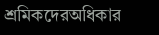শ্রমিকদেরঅধিকার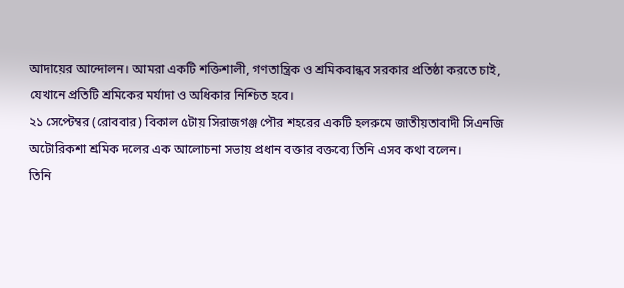আদায়ের আন্দোলন। আমরা একটি শক্তিশালী, গণতান্ত্রিক ও শ্রমিকবান্ধব সরকার প্রতিষ্ঠা করতে চাই, যেখানে প্রতিটি শ্রমিকের মর্যাদা ও অধিকার নিশ্চিত হবে।
২১ সেপ্টেম্বর (রোববার) বিকাল ৫টায় সিরাজগঞ্জ পৌর শহরের একটি হলরুমে জাতীয়তাবাদী সিএনজি অটোরিকশা শ্রমিক দলের এক আলোচনা সভায় প্রধান বক্তার বক্তব্যে তিনি এসব কথা বলেন।
তিনি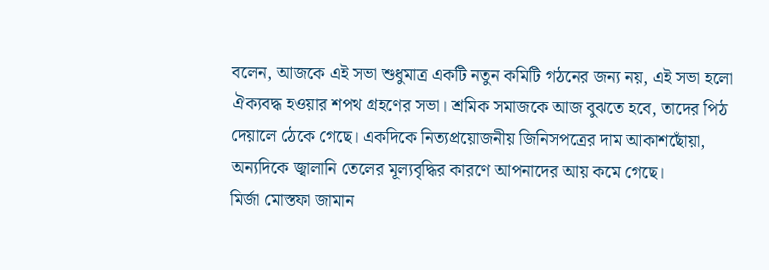বলেন, আজকে এই সভা শুধুমাত্র একটি নতুন কমিটি গঠনের জন্য নয়, এই সভা হলো ঐক্যবদ্ধ হওয়ার শপথ গ্রহণের সভা। শ্রমিক সমাজকে আজ বুঝতে হবে, তাদের পিঠ দেয়ালে ঠেকে গেছে। একদিকে নিত্যপ্রয়োজনীয় জিনিসপত্রের দাম আকাশছোঁয়া, অন্যদিকে জ্বালানি তেলের মূল্যবৃদ্ধির কারণে আপনাদের আয় কমে গেছে।
মির্জা মোস্তফা জামান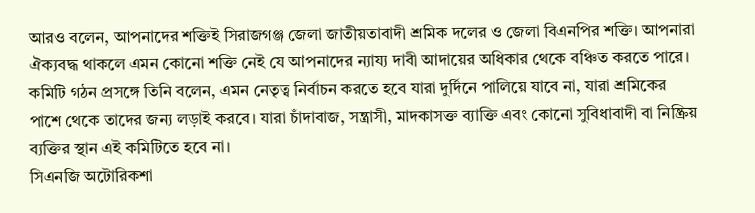আরও বলেন, আপনাদের শক্তিই সিরাজগঞ্জ জেলা জাতীয়তাবাদী শ্রমিক দলের ও জেলা বিএনপির শক্তি। আপনারা ঐক্যবদ্ধ থাকলে এমন কোনো শক্তি নেই যে আপনাদের ন্যায্য দাবী আদায়ের অধিকার থেকে বঞ্চিত করতে পারে।
কমিটি গঠন প্রসঙ্গে তিনি বলেন, এমন নেতৃত্ব নির্বাচন করতে হবে যারা দুর্দিনে পালিয়ে যাবে না, যারা শ্রমিকের পাশে থেকে তাদের জন্য লড়াই করবে। যারা চাঁদাবাজ, সন্ত্রাসী, মাদকাসক্ত ব্যাক্তি এবং কোনো সুবিধাবাদী বা নিষ্ক্রিয় ব্যক্তির স্থান এই কমিটিতে হবে না।
সিএনজি অটোরিকশা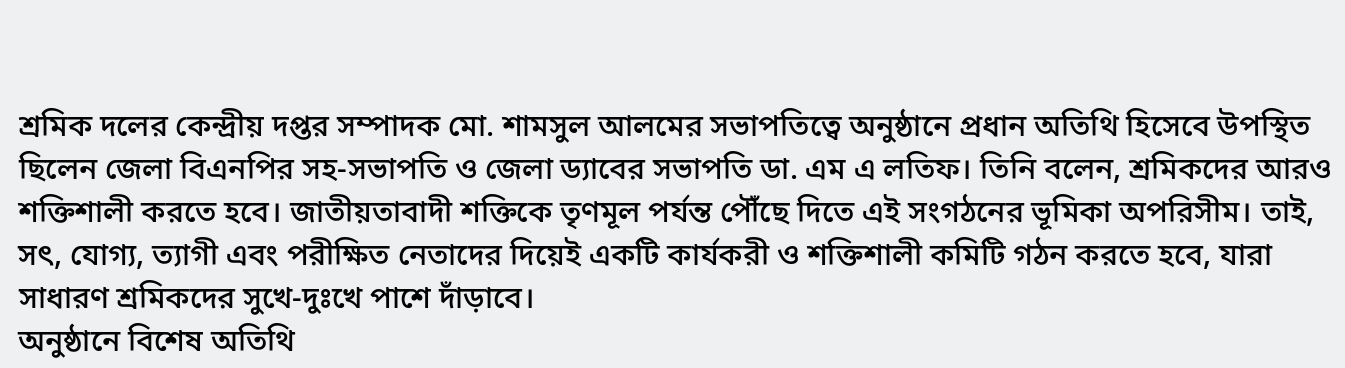শ্রমিক দলের কেন্দ্রীয় দপ্তর সম্পাদক মো. শামসুল আলমের সভাপতিত্বে অনুষ্ঠানে প্রধান অতিথি হিসেবে উপস্থিত ছিলেন জেলা বিএনপির সহ-সভাপতি ও জেলা ড্যাবের সভাপতি ডা. এম এ লতিফ। তিনি বলেন, শ্রমিকদের আরও শক্তিশালী করতে হবে। জাতীয়তাবাদী শক্তিকে তৃণমূল পর্যন্ত পৌঁছে দিতে এই সংগঠনের ভূমিকা অপরিসীম। তাই, সৎ, যোগ্য, ত্যাগী এবং পরীক্ষিত নেতাদের দিয়েই একটি কার্যকরী ও শক্তিশালী কমিটি গঠন করতে হবে, যারা সাধারণ শ্রমিকদের সুখে-দুঃখে পাশে দাঁড়াবে।
অনুষ্ঠানে বিশেষ অতিথি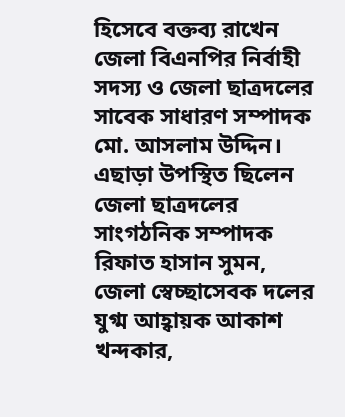হিসেবে বক্তব্য রাখেন জেলা বিএনপির নির্বাহী সদস্য ও জেলা ছাত্রদলের সাবেক সাধারণ সম্পাদক মো. আসলাম উদ্দিন। এছাড়া উপস্থিত ছিলেন জেলা ছাত্রদলের সাংগঠনিক সম্পাদক রিফাত হাসান সুমন, জেলা স্বেচ্ছাসেবক দলের যুগ্ম আহ্বায়ক আকাশ খন্দকার,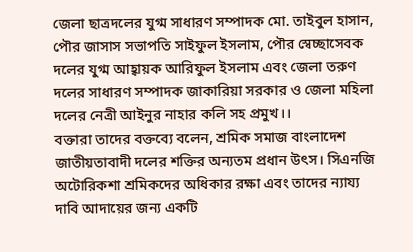জেলা ছাত্রদলের যুগ্ম সাধারণ সম্পাদক মো. তাইবুল হাসান, পৌর জাসাস সভাপতি সাইফুল ইসলাম, পৌর স্বেচ্ছাসেবক দলের যুগ্ম আহ্বায়ক আরিফুল ইসলাম এবং জেলা তরুণ দলের সাধারণ সম্পাদক জাকারিয়া সরকার ও জেলা মহিলা দলের নেত্রী আইনুর নাহার কলি সহ প্রমুখ।।
বক্তারা তাদের বক্তব্যে বলেন, শ্রমিক সমাজ বাংলাদেশ জাতীয়তাবাদী দলের শক্তির অন্যতম প্রধান উৎস। সিএনজি অটোরিকশা শ্রমিকদের অধিকার রক্ষা এবং তাদের ন্যায্য দাবি আদায়ের জন্য একটি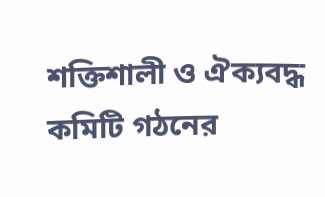শক্তিশালী ও ঐক্যবদ্ধ কমিটি গঠনের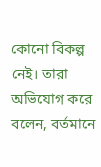কোনো বিকল্প নেই। তারা অভিযোগ করে বলেন, বর্তমানে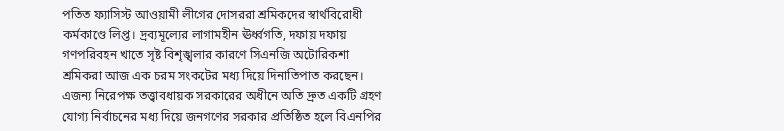পতিত ফ্যাসিস্ট আওয়ামী লীগের দোসররা শ্রমিকদের স্বার্থবিরোধী কর্মকাণ্ডে লিপ্ত। দ্রব্যমূল্যের লাগামহীন ঊর্ধ্বগতি, দফায় দফায় গণপরিবহন খাতে সৃষ্ট বিশৃঙ্খলার কারণে সিএনজি অটোরিকশা শ্রমিকরা আজ এক চরম সংকটের মধ্য দিয়ে দিনাতিপাত করছেন। এজন্য নিরেপক্ষ তত্ত্বাবধায়ক সরকারের অধীনে অতি দ্রুত একটি গ্রহণ যোগ্য নির্বাচনের মধ্য দিয়ে জনগণের সরকার প্রতিষ্ঠিত হলে বিএনপির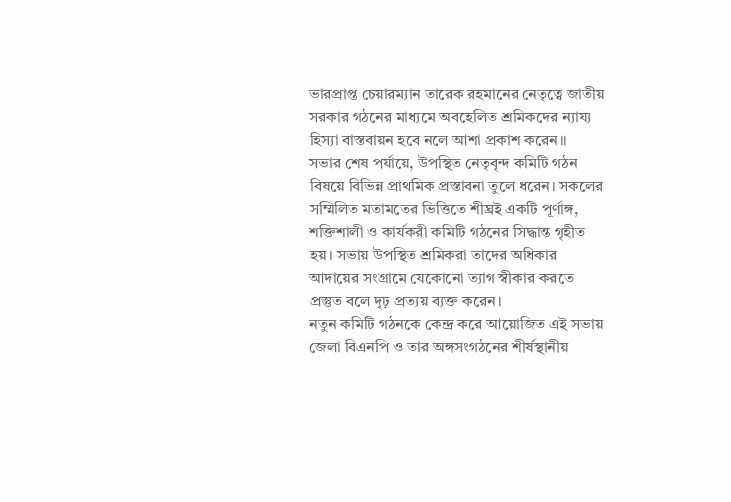ভারপ্রাপ্ত চেয়ারম্যান তারেক রহমানের নেতৃত্বে জাতীয় সরকার গঠনের মাধ্যমে অবহেলিত শ্রমিকদের ন্যায্য হিস্যা বাস্তবায়ন হবে নলে আশা প্রকাশ করেন।।
সভার শেষ পর্যায়ে, উপস্থিত নেতৃবৃন্দ কমিটি গঠন বিষয়ে বিভিন্ন প্রাথমিক প্রস্তাবনা তুলে ধরেন। সকলের সম্মিলিত মতামতের ভিত্তিতে শীঘ্রই একটি পূর্ণাঙ্গ, শক্তিশালী ও কার্যকরী কমিটি গঠনের সিদ্ধান্ত গৃহীত হয়। সভায় উপস্থিত শ্রমিকরা তাদের অধিকার আদায়ের সংগ্রামে যেকোনো ত্যাগ স্বীকার করতে প্রস্তুত বলে দৃঢ় প্রত্যয় ব্যক্ত করেন।
নতুন কমিটি গঠনকে কেন্দ্র করে আয়োজিত এই সভায় জেলা বিএনপি ও তার অঙ্গসংগঠনের শীর্ষস্থানীয়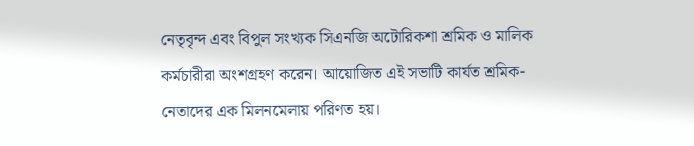নেতৃবৃন্দ এবং বিপুল সংখ্যক সিএনজি অটোরিকশা শ্রমিক ও মালিক কর্মচারীরা অংশগ্রহণ করেন। আয়োজিত এই সভাটি কার্যত শ্রমিক-নেতাদের এক মিলনমেলায় পরিণত হয়।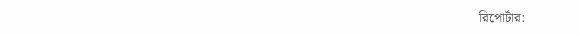রিপোর্টার: